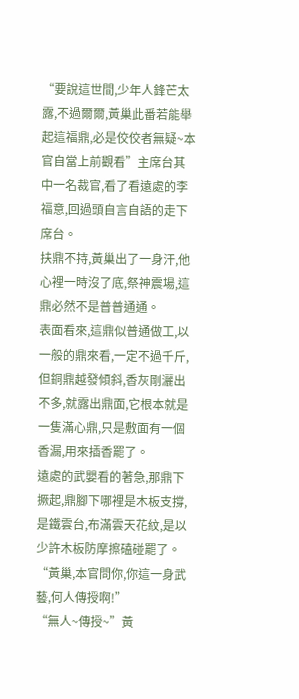“要說這世間,少年人鋒芒太露,不過爾爾,黃巢此番若能舉起這福鼎,必是佼佼者無疑~本官自當上前觀看”主席台其中一名裁官,看了看遠處的李福意,回過頭自言自語的走下席台。
扶鼎不持,黃巢出了一身汗,他心裡一時沒了底,祭神震場,這鼎必然不是普普通通。
表面看來,這鼎似普通做工,以一般的鼎來看,一定不過千斤,但銅鼎越發傾斜,香灰剛灑出不多,就露出鼎面,它根本就是一隻滿心鼎,只是敷面有一個香漏,用來插香罷了。
遠處的武嬰看的著急,那鼎下撅起,鼎腳下哪裡是木板支撐,是鐵雲台,布滿雲天花紋,是以少許木板防摩擦磕碰罷了。
“黃巢,本官問你,你這一身武藝,何人傳授啊!”
“無人~傳授~”黃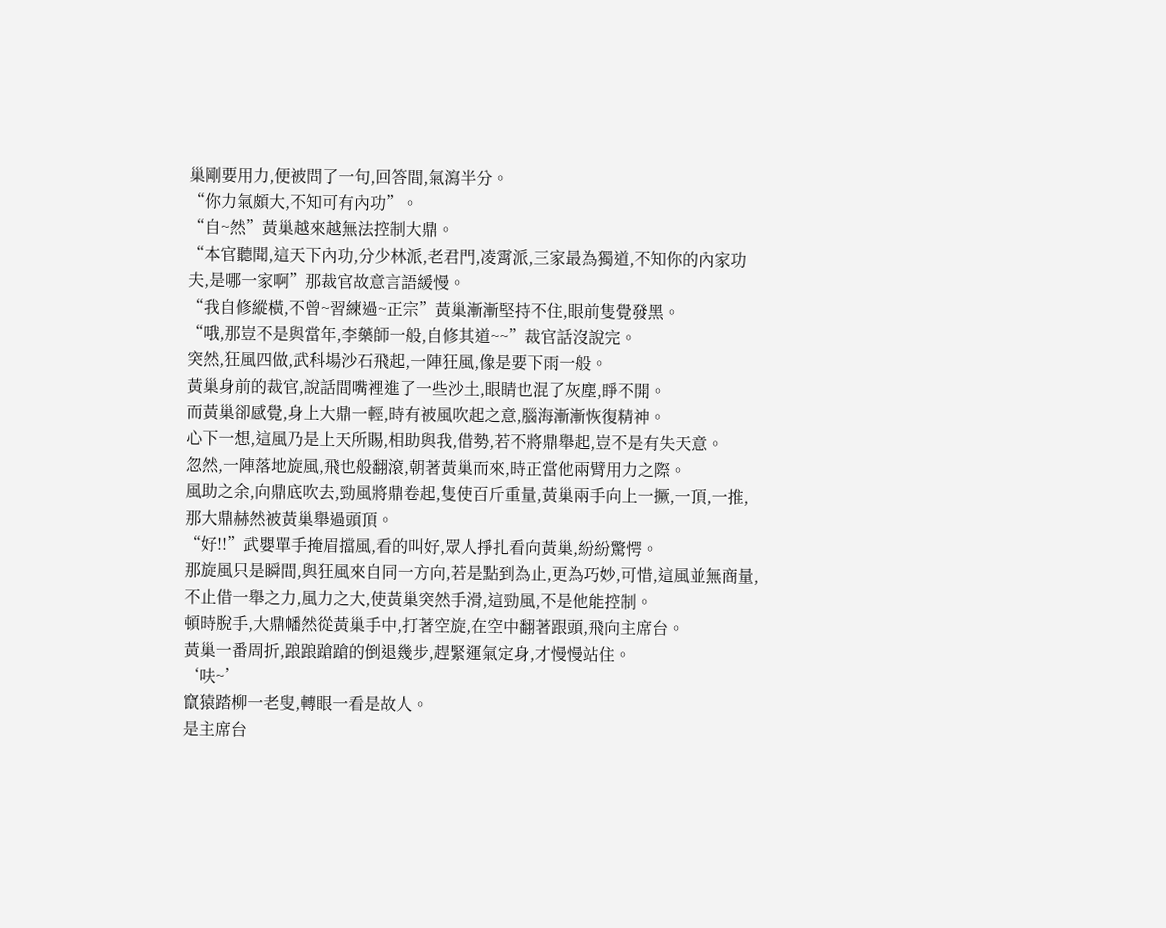巢剛要用力,便被問了一句,回答間,氣瀉半分。
“你力氣頗大,不知可有內功”。
“自~然”黃巢越來越無法控制大鼎。
“本官聽聞,這天下內功,分少林派,老君門,凌霄派,三家最為獨道,不知你的內家功夫,是哪一家啊”那裁官故意言語緩慢。
“我自修縱橫,不曾~習練過~正宗”黃巢漸漸堅持不住,眼前隻覺發黑。
“哦,那豈不是與當年,李藥師一般,自修其道~~”裁官話沒說完。
突然,狂風四做,武科場沙石飛起,一陣狂風,像是要下雨一般。
黃巢身前的裁官,說話間嘴裡進了一些沙土,眼睛也混了灰塵,睜不開。
而黃巢卻感覺,身上大鼎一輕,時有被風吹起之意,腦海漸漸恢復精神。
心下一想,這風乃是上天所賜,相助與我,借勢,若不將鼎舉起,豈不是有失天意。
忽然,一陣落地旋風,飛也般翻滾,朝著黃巢而來,時正當他兩臂用力之際。
風助之余,向鼎底吹去,勁風將鼎卷起,隻使百斤重量,黃巢兩手向上一撅,一頂,一推,那大鼎赫然被黃巢舉過頭頂。
“好!!”武嬰單手掩眉擋風,看的叫好,眾人掙扎看向黃巢,紛紛驚愕。
那旋風只是瞬間,與狂風來自同一方向,若是點到為止,更為巧妙,可惜,這風並無商量,不止借一舉之力,風力之大,使黃巢突然手滑,這勁風,不是他能控制。
頓時脫手,大鼎幡然從黃巢手中,打著空旋,在空中翻著跟頭,飛向主席台。
黃巢一番周折,踉踉蹌蹌的倒退幾步,趕緊運氣定身,才慢慢站住。
‘呋~’
竄猿踏柳一老叟,轉眼一看是故人。
是主席台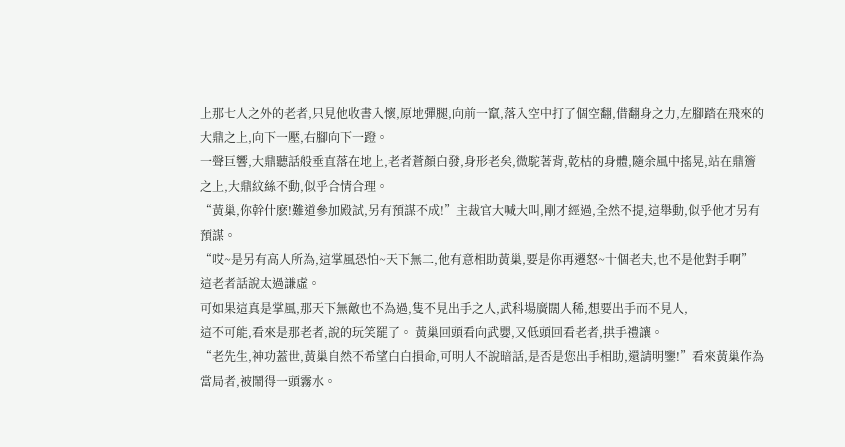上那七人之外的老者,只見他收書入懷,原地彈腿,向前一竄,落入空中打了個空翻,借翻身之力,左腳踏在飛來的大鼎之上,向下一壓,右腳向下一蹬。
一聲巨響,大鼎聽話般垂直落在地上,老者蒼顏白發,身形老矣,微駝著背,乾枯的身體,隨余風中搖晃,站在鼎簷之上,大鼎紋絲不動,似乎合情合理。
“黃巢,你幹什麽!難道參加殿試,另有預謀不成!”主裁官大喊大叫,剛才經過,全然不提,這舉動,似乎他才另有預謀。
“哎~是另有高人所為,這掌風恐怕~天下無二,他有意相助黃巢,要是你再遷怒~十個老夫,也不是他對手啊”這老者話說太過謙虛。
可如果這真是掌風,那天下無敵也不為過,隻不見出手之人,武科場廣闊人稀,想要出手而不見人,
這不可能,看來是那老者,說的玩笑罷了。 黃巢回頭看向武嬰,又低頭回看老者,拱手禮讓。
“老先生,神功蓋世,黃巢自然不希望白白損命,可明人不說暗話,是否是您出手相助,還請明鑒!”看來黃巢作為當局者,被鬧得一頭霧水。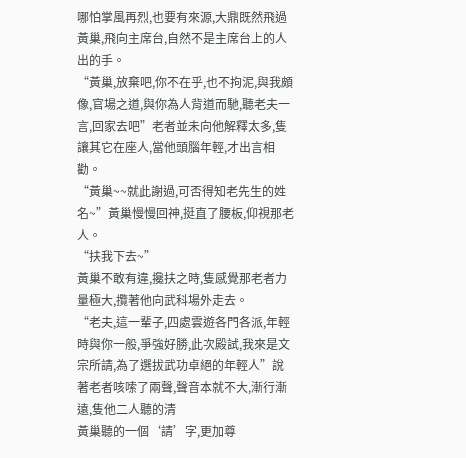哪怕掌風再烈,也要有來源,大鼎既然飛過黃巢,飛向主席台,自然不是主席台上的人出的手。
“黃巢,放棄吧,你不在乎,也不拘泥,與我頗像,官場之道,與你為人背道而馳,聽老夫一言,回家去吧”老者並未向他解釋太多,隻讓其它在座人,當他頭腦年輕,才出言相勸。
“黃巢~~就此謝過,可否得知老先生的姓名~”黃巢慢慢回神,挺直了腰板,仰視那老人。
“扶我下去~”
黃巢不敢有違,攙扶之時,隻感覺那老者力量極大,攬著他向武科場外走去。
“老夫,這一輩子,四處雲遊各門各派,年輕時與你一般,爭強好勝,此次殿試,我來是文宗所請,為了選拔武功卓絕的年輕人”說著老者咳嗦了兩聲,聲音本就不大,漸行漸遠,隻他二人聽的清
黃巢聽的一個‘請’字,更加尊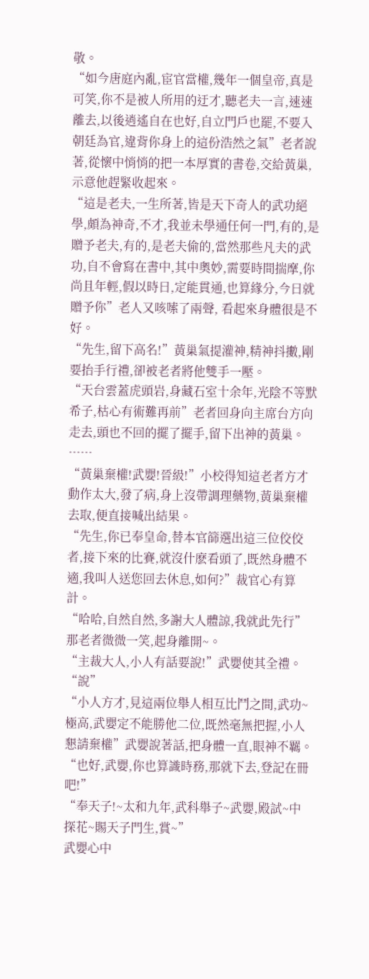敬。
“如今唐庭內亂,宦官當權,幾年一個皇帝,真是可笑,你不是被人所用的迂才,聽老夫一言,速速離去,以後逍遙自在也好,自立門戶也罷,不要入朝廷為官,違背你身上的這份浩然之氣”老者說著,從懷中悄悄的把一本厚實的書卷,交給黃巢,示意他趕緊收起來。
“這是老夫,一生所著,皆是天下奇人的武功絕學,頗為神奇,不才,我並未學通任何一門,有的,是贈予老夫,有的,是老夫偷的,當然那些凡夫的武功,自不會寫在書中,其中奧妙,需要時間揣摩,你尚且年輕,假以時日,定能貫通,也算緣分,今日就贈予你”老人又咳嗦了兩聲, 看起來身體很是不好。
“先生,留下高名!”黃巢氣提灌神,精神抖擻,剛要抬手行禮,卻被老者將他雙手一壓。
“天台雲蓋虎頭岩,身藏石室十余年,光陰不等默希子,枯心有術難再前”老者回身向主席台方向走去,頭也不回的擺了擺手,留下出神的黃巢。
……
“黃巢棄權!武嬰!晉級!”小校得知這老者方才動作太大,發了病,身上沒帶調理藥物,黃巢棄權去取,便直接喊出結果。
“先生,你已奉皇命,替本官篩選出這三位佼佼者,接下來的比賽,就沒什麽看頭了,既然身體不適,我叫人送您回去休息,如何?”裁官心有算計。
“哈哈,自然自然,多謝大人體諒,我就此先行”那老者微微一笑,起身離開~。
“主裁大人,小人有話要說!”武嬰使其全禮。
“說”
“小人方才,見這兩位舉人相互比鬥之間,武功~極高,武嬰定不能勝他二位,既然毫無把握,小人懇請棄權”武嬰說著話,把身體一直,眼神不羈。
“也好,武嬰,你也算識時務,那就下去,登記在冊吧!”
“奉天子!~太和九年,武科舉子~武嬰,殿試~中探花~賜天子門生,賞~”
武嬰心中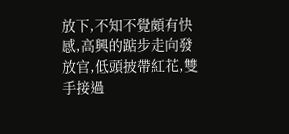放下,不知不覺頗有快感,高興的踮步走向發放官,低頭披帶紅花,雙手接過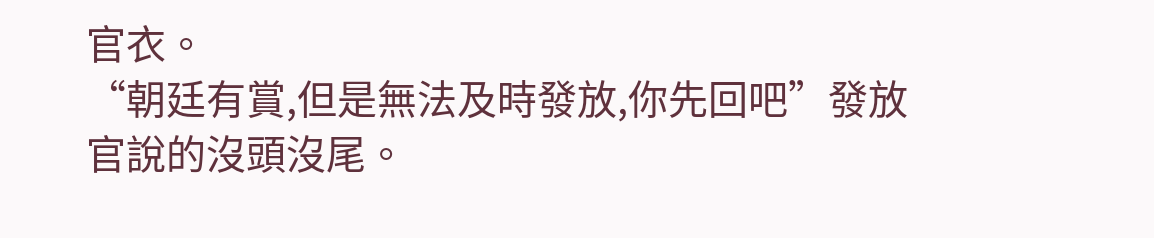官衣。
“朝廷有賞,但是無法及時發放,你先回吧”發放官說的沒頭沒尾。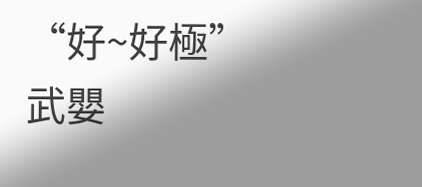“好~好極”武嬰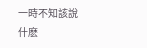一時不知該說什麽